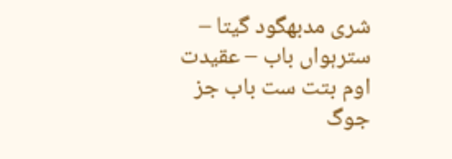شری مدبھگود گیتا – سترہواں باب – عقیدت اوم بتت ست باب جز جوگ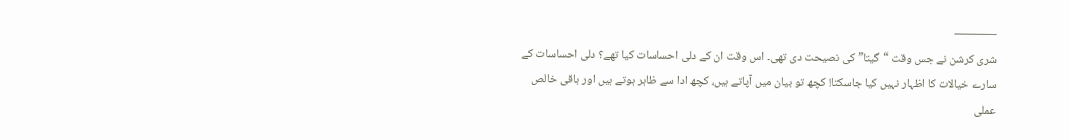———–
شری کرشن نے جس وقت “گیتا” کی نصیحت دی تھی۔ اس وقت ان کے دلی احساسات کیا تھے؟ دلی احساسات کے سارے خیالات کا اظہار نہیں کیا جاسکتا! کچھ تو بیان میں آپاتے ہیں، کچھ ادا سے ظاہر ہوتے ہیں اور باقی خالص عملی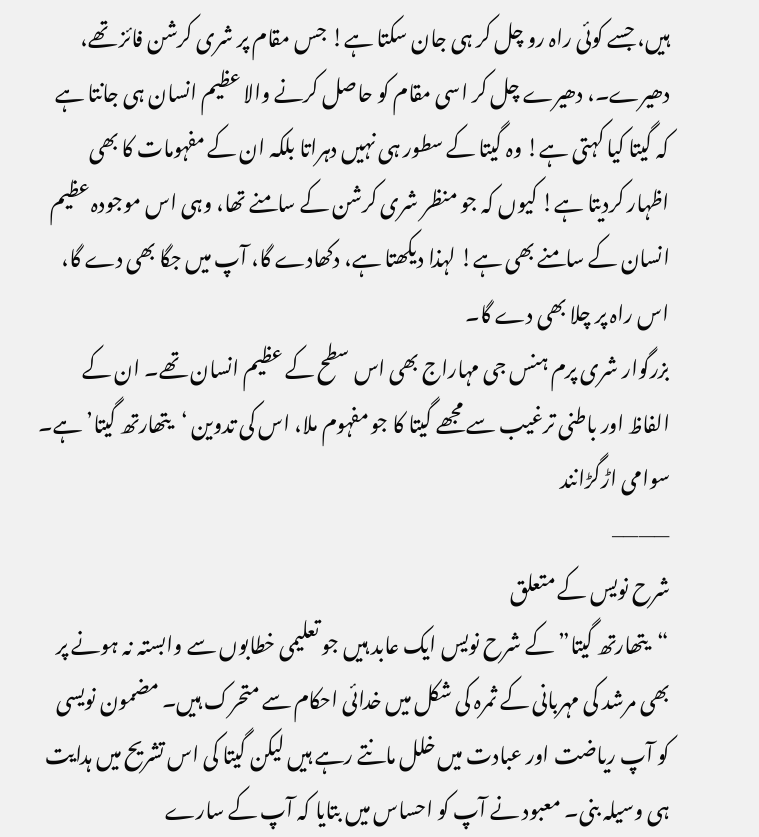ہیں، جسے کوئی راہ رو چل کر ہی جان سکتا ہے! جس مقام پر شری کرشن فائز تھے، دھیرے۔، دھیرے چل کر اسی مقام کو حاصل کرنے والا عظیم انسان ہی جانتا ہے کہ گیتا کیا کہتی ہے! وہ گیتا کے سطور ہی نہیں دہراتا بلکہ ان کے مفہومات کا بھی اظہار کردیتا ہے! کیوں کہ جو منظر شری کرشن کے سامنے تھا، وہی اس موجودہ عظیم انسان کے سامنے بھی ہے! لہذا دیکھتا ہے، دکھادے گا، آپ میں جگا بھی دے گا، اس راہ پر چلا بھی دے گا۔
بزرگوار شری پرم ہنس جی مہاراج بھی اس سطح کے عظیم انسان تھے۔ ان کے الفاظ اور باطنی ترغیب سے مجھے گیتا کا جو مفہوم ملا، اس کی تدوین ‘یتھارتھ گیتا’ ہے۔
سوامی اڑگڑانند
———–
شرح نویس کے متعلق
“یتھارتھ گیتا” کے شرح نویس ایک عابد ہیں جو تعلیمی خطابوں سے وابستہ نہ ہونے پر بھی مرشد کی مہربانی کے ثمرہ کی شکل میں خدائی احکام سے متحرک ہیں۔ مضمون نویسی کو آپ ریاضت اور عبادت میں خلل مانتے رہے ہیں لیکن گیتا کی اس تشریح میں ہدایت ہی وسیلہ بنی۔ معبود نے آپ کو احساس میں بتایا کہ آپ کے سارے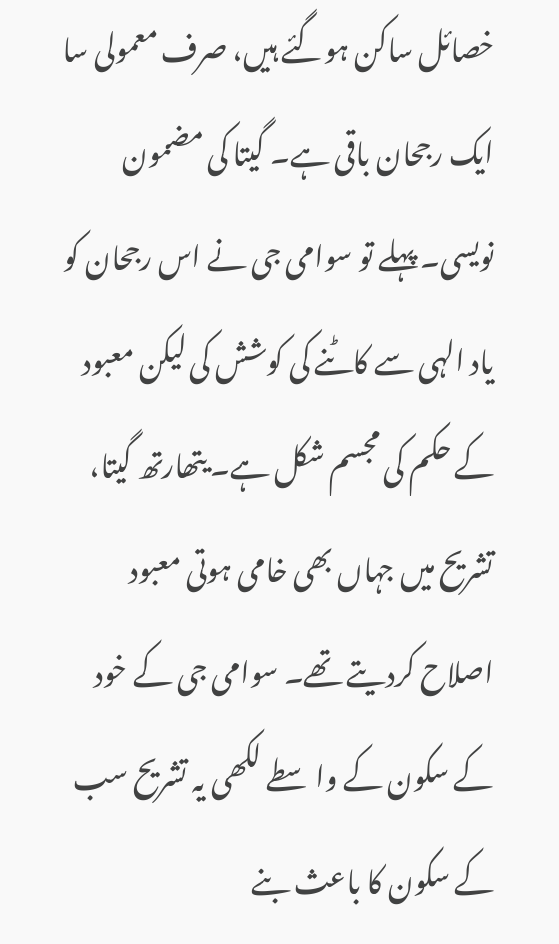خصائل ساکن ہوگئے ہیں، صرف معمولی سا ایک رجحان باقی ہے۔ گیتا کی مضمون نویسی۔ پہلے تو سوامی جی نے اس رجحان کو یاد الہی سے کاٹنے کی کوشش کی لیکن معبود کے حکم کی مجسم شکل ہے۔ یتھارتھ گیتا، تشریح میں جہاں بھی خامی ہوتی معبود اصلاح کردیتے تھے۔ سوامی جی کے خود کے سکون کے واسطے لکھی یہ تشریح سب کے سکون کا باعث بنے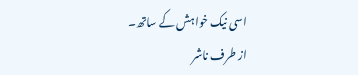اسی نیک خواہش کے ساتھ۔
از طرف ناشر